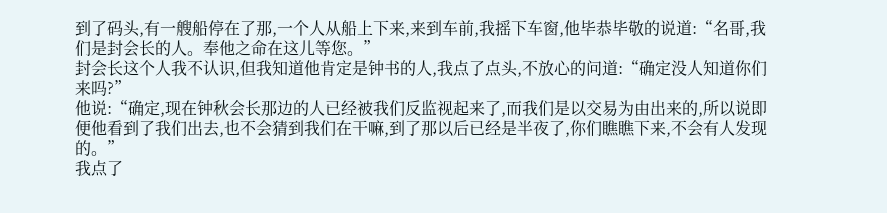到了码头,有一艘船停在了那,一个人从船上下来,来到车前,我摇下车窗,他毕恭毕敬的说道:“名哥,我们是封会长的人。奉他之命在这儿等您。”
封会长这个人我不认识,但我知道他肯定是钟书的人,我点了点头,不放心的问道:“确定没人知道你们来吗?”
他说:“确定,现在钟秋会长那边的人已经被我们反监视起来了,而我们是以交易为由出来的,所以说即便他看到了我们出去,也不会猜到我们在干嘛,到了那以后已经是半夜了,你们瞧瞧下来,不会有人发现的。”
我点了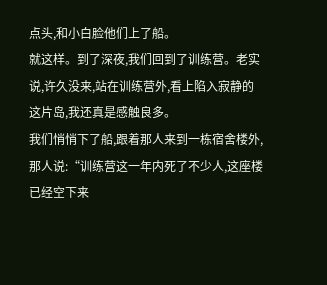点头,和小白脸他们上了船。
就这样。到了深夜,我们回到了训练营。老实说,许久没来,站在训练营外,看上陷入寂静的这片岛,我还真是感触良多。
我们悄悄下了船,跟着那人来到一栋宿舍楼外,那人说:“训练营这一年内死了不少人,这座楼已经空下来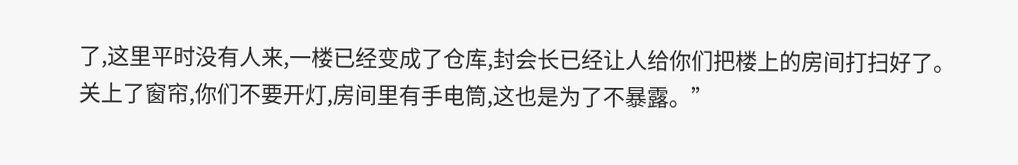了,这里平时没有人来,一楼已经变成了仓库,封会长已经让人给你们把楼上的房间打扫好了。关上了窗帘,你们不要开灯,房间里有手电筒,这也是为了不暴露。”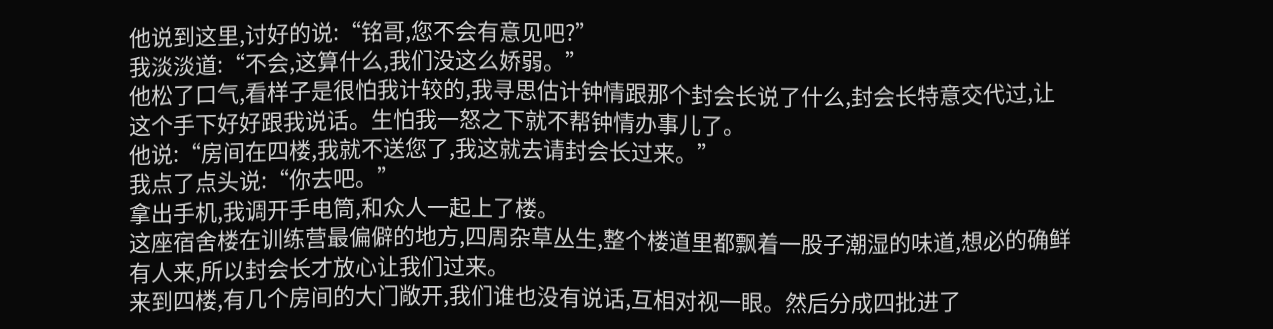他说到这里,讨好的说:“铭哥,您不会有意见吧?”
我淡淡道:“不会,这算什么,我们没这么娇弱。”
他松了口气,看样子是很怕我计较的,我寻思估计钟情跟那个封会长说了什么,封会长特意交代过,让这个手下好好跟我说话。生怕我一怒之下就不帮钟情办事儿了。
他说:“房间在四楼,我就不送您了,我这就去请封会长过来。”
我点了点头说:“你去吧。”
拿出手机,我调开手电筒,和众人一起上了楼。
这座宿舍楼在训练营最偏僻的地方,四周杂草丛生,整个楼道里都飘着一股子潮湿的味道,想必的确鲜有人来,所以封会长才放心让我们过来。
来到四楼,有几个房间的大门敞开,我们谁也没有说话,互相对视一眼。然后分成四批进了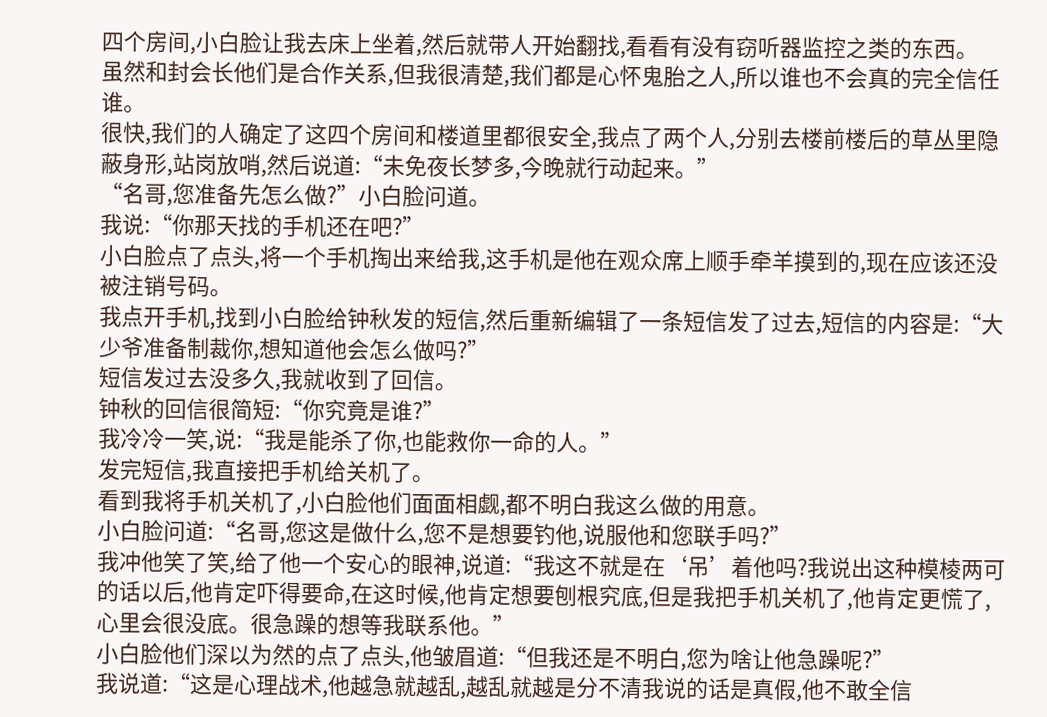四个房间,小白脸让我去床上坐着,然后就带人开始翻找,看看有没有窃听器监控之类的东西。
虽然和封会长他们是合作关系,但我很清楚,我们都是心怀鬼胎之人,所以谁也不会真的完全信任谁。
很快,我们的人确定了这四个房间和楼道里都很安全,我点了两个人,分别去楼前楼后的草丛里隐蔽身形,站岗放哨,然后说道:“未免夜长梦多,今晚就行动起来。”
“名哥,您准备先怎么做?”小白脸问道。
我说:“你那天找的手机还在吧?”
小白脸点了点头,将一个手机掏出来给我,这手机是他在观众席上顺手牵羊摸到的,现在应该还没被注销号码。
我点开手机,找到小白脸给钟秋发的短信,然后重新编辑了一条短信发了过去,短信的内容是:“大少爷准备制裁你,想知道他会怎么做吗?”
短信发过去没多久,我就收到了回信。
钟秋的回信很简短:“你究竟是谁?”
我冷冷一笑,说:“我是能杀了你,也能救你一命的人。”
发完短信,我直接把手机给关机了。
看到我将手机关机了,小白脸他们面面相觑,都不明白我这么做的用意。
小白脸问道:“名哥,您这是做什么,您不是想要钓他,说服他和您联手吗?”
我冲他笑了笑,给了他一个安心的眼神,说道:“我这不就是在‘吊’着他吗?我说出这种模棱两可的话以后,他肯定吓得要命,在这时候,他肯定想要刨根究底,但是我把手机关机了,他肯定更慌了,心里会很没底。很急躁的想等我联系他。”
小白脸他们深以为然的点了点头,他皱眉道:“但我还是不明白,您为啥让他急躁呢?”
我说道:“这是心理战术,他越急就越乱,越乱就越是分不清我说的话是真假,他不敢全信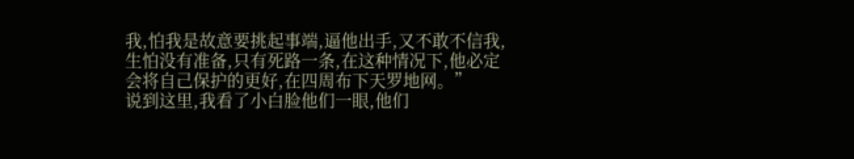我,怕我是故意要挑起事端,逼他出手,又不敢不信我,生怕没有准备,只有死路一条,在这种情况下,他必定会将自己保护的更好,在四周布下天罗地网。”
说到这里,我看了小白脸他们一眼,他们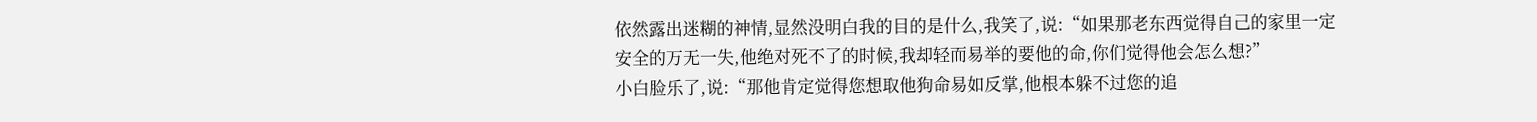依然露出迷糊的神情,显然没明白我的目的是什么,我笑了,说:“如果那老东西觉得自己的家里一定安全的万无一失,他绝对死不了的时候,我却轻而易举的要他的命,你们觉得他会怎么想?”
小白脸乐了,说:“那他肯定觉得您想取他狗命易如反掌,他根本躲不过您的追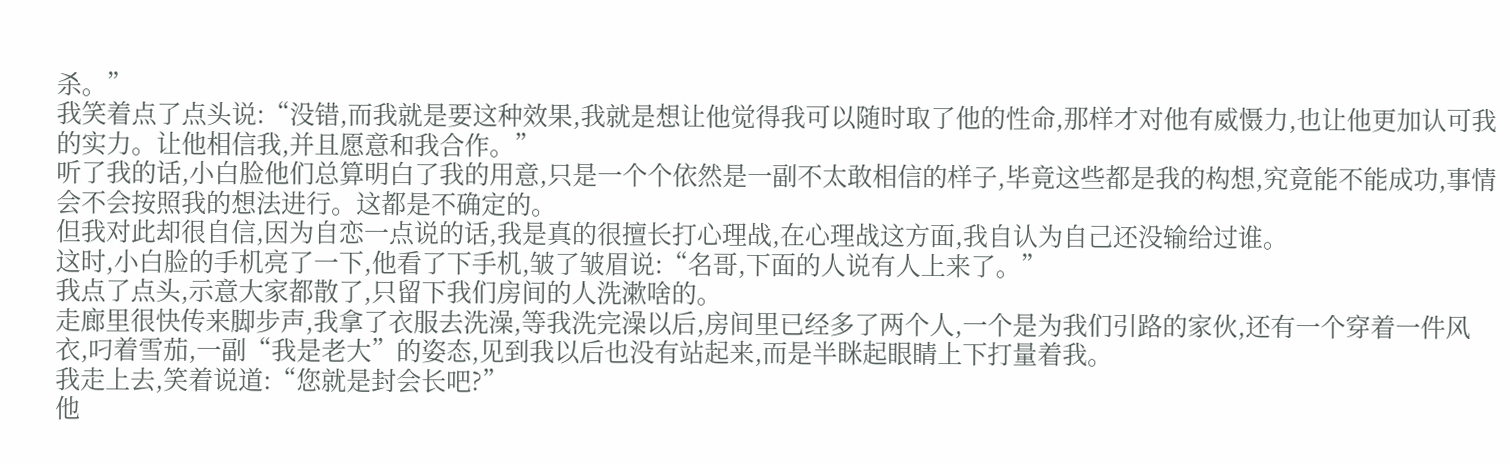杀。”
我笑着点了点头说:“没错,而我就是要这种效果,我就是想让他觉得我可以随时取了他的性命,那样才对他有威慑力,也让他更加认可我的实力。让他相信我,并且愿意和我合作。”
听了我的话,小白脸他们总算明白了我的用意,只是一个个依然是一副不太敢相信的样子,毕竟这些都是我的构想,究竟能不能成功,事情会不会按照我的想法进行。这都是不确定的。
但我对此却很自信,因为自恋一点说的话,我是真的很擅长打心理战,在心理战这方面,我自认为自己还没输给过谁。
这时,小白脸的手机亮了一下,他看了下手机,皱了皱眉说:“名哥,下面的人说有人上来了。”
我点了点头,示意大家都散了,只留下我们房间的人洗漱啥的。
走廊里很快传来脚步声,我拿了衣服去洗澡,等我洗完澡以后,房间里已经多了两个人,一个是为我们引路的家伙,还有一个穿着一件风衣,叼着雪茄,一副“我是老大”的姿态,见到我以后也没有站起来,而是半眯起眼睛上下打量着我。
我走上去,笑着说道:“您就是封会长吧?”
他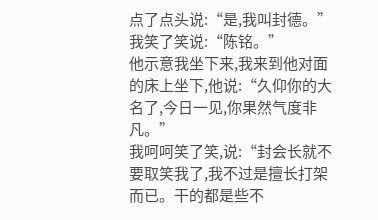点了点头说:“是,我叫封德。”
我笑了笑说:“陈铭。”
他示意我坐下来,我来到他对面的床上坐下,他说:“久仰你的大名了,今日一见,你果然气度非凡。”
我呵呵笑了笑,说:“封会长就不要取笑我了,我不过是擅长打架而已。干的都是些不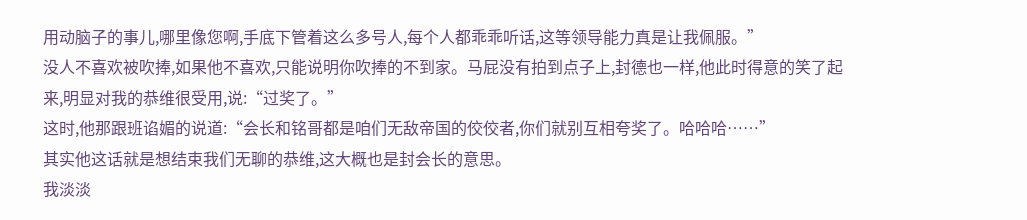用动脑子的事儿,哪里像您啊,手底下管着这么多号人,每个人都乖乖听话,这等领导能力真是让我佩服。”
没人不喜欢被吹捧,如果他不喜欢,只能说明你吹捧的不到家。马屁没有拍到点子上,封德也一样,他此时得意的笑了起来,明显对我的恭维很受用,说:“过奖了。”
这时,他那跟班谄媚的说道:“会长和铭哥都是咱们无敌帝国的佼佼者,你们就别互相夸奖了。哈哈哈……”
其实他这话就是想结束我们无聊的恭维,这大概也是封会长的意思。
我淡淡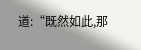道:“既然如此,那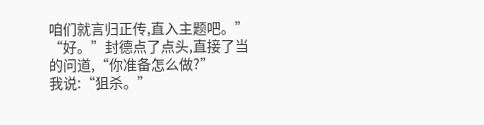咱们就言归正传,直入主题吧。”
“好。”封德点了点头,直接了当的问道,“你准备怎么做?”
我说:“狙杀。”